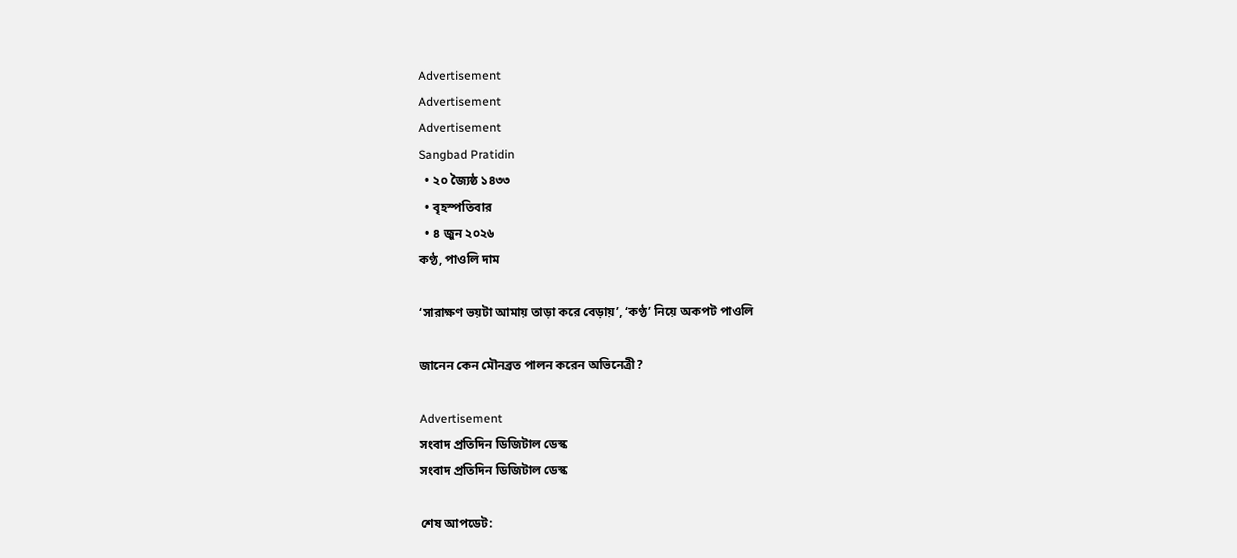Advertisement
Advertisement
Advertisement
Sangbad Pratidin
  • ২০ জ্যৈষ্ঠ ১৪৩৩
  • বৃহস্পতিবার
  • ৪ জুন ২০২৬
কণ্ঠ, পাওলি দাম

‘সারাক্ষণ ভয়টা আমায় তাড়া করে বেড়ায়’, ‘কণ্ঠ’ নিয়ে অকপট পাওলি

জানেন কেন মৌনব্রত পালন করেন অভিনেত্রী?

Advertisement
সংবাদ প্রতিদিন ডিজিটাল ডেস্ক
সংবাদ প্রতিদিন ডিজিটাল ডেস্ক

শেষ আপডেট: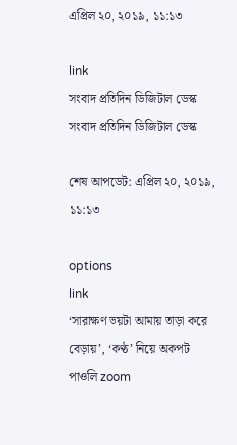এপ্রিল ২০, ২০১৯, ১১:১৩

link
সংবাদ প্রতিদিন ডিজিটাল ডেস্ক
সংবাদ প্রতিদিন ডিজিটাল ডেস্ক

শেষ আপডেট: এপ্রিল ২০, ২০১৯, ১১:১৩

options
link
‘সারাক্ষণ ভয়টা আমায় তাড়া করে বেড়ায়’, ‘কণ্ঠ’ নিয়ে অকপট পাওলি zoom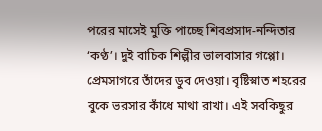পরের মাসেই মুক্তি পাচ্ছে শিবপ্রসাদ-নন্দিতার ‘কণ্ঠ’। দুই বাচিক শিল্পীর ভালবাসার গপ্পো। প্রেমসাগরে তাঁদের ডুব দেওয়া। বৃষ্টিস্নাত শহরের বুকে ভরসার কাঁধে মাথা রাখা। এই সবকিছুর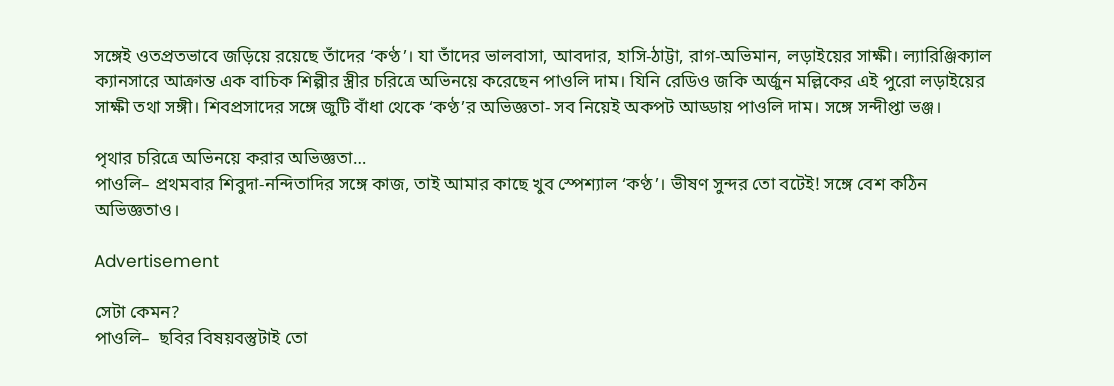সঙ্গেই ওতপ্রতভাবে জড়িয়ে রয়েছে তাঁদের ‘কণ্ঠ’। যা তাঁদের ভালবাসা, আবদার, হাসি-ঠাট্টা, রাগ-অভিমান, লড়াইয়ের সাক্ষী। ল্যারিঞ্জিক্যাল ক্যানসারে আক্রান্ত এক বাচিক শিল্পীর স্ত্রীর চরিত্রে অভিনয়ে করেছেন পাওলি দাম। যিনি রেডিও জকি অর্জুন মল্লিকের এই পুরো লড়াইয়ের সাক্ষী তথা সঙ্গী। শিবপ্রসাদের সঙ্গে জুটি বাঁধা থেকে ‘কণ্ঠ’র অভিজ্ঞতা- সব নিয়েই অকপট আড্ডায় পাওলি দাম। সঙ্গে সন্দীপ্তা ভঞ্জ।

পৃথার চরিত্রে অভিনয়ে করার অভিজ্ঞতা…
পাওলি– প্রথমবার শিবুদা-নন্দিতাদির সঙ্গে কাজ, তাই আমার কাছে খুব স্পেশ্যাল ‘কণ্ঠ’। ভীষণ সুন্দর তো বটেই! সঙ্গে বেশ কঠিন অভিজ্ঞতাও।

Advertisement

সেটা কেমন?
পাওলি–  ছবির বিষয়বস্তুটাই তো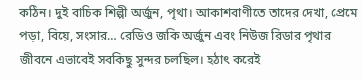কঠিন। দুই বাচিক শিল্পী অর্জুন, পৃথা। আকাশবাণীতে তাদের দেখা, প্রেমে পড়া, বিয়ে, সংসার… রেডিও জকি অর্জুন এবং নিউজ রিডার পৃথার জীবনে এভাবেই সবকিছু সুন্দর চলছিল। হঠাৎ করেই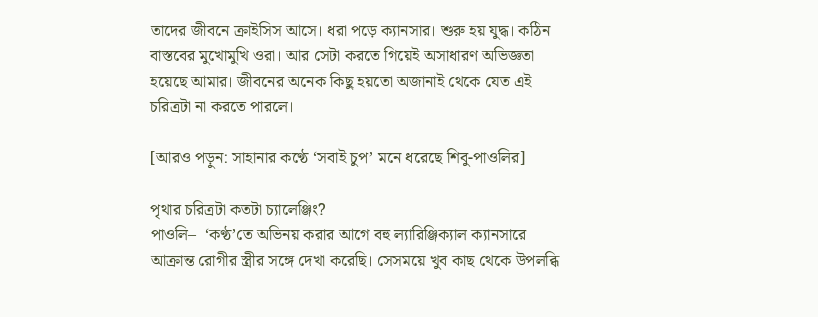তাদের জীবনে ক্রাইসিস আসে। ধরা পড়ে ক্যানসার। শুরু হয় যুদ্ধ। কঠিন বাস্তবের মুখোমুখি ওরা। আর সেটা করতে গিয়েই অসাধারণ অভিজ্ঞতা হয়েছে আমার। জীবনের অনেক কিছু হয়তো অজানাই থেকে যেত এই চরিত্রটা না করতে পারলে।

[আরও পড়ুন: সাহানার কণ্ঠে ‘সবাই চুপ’ মনে ধরেছে শিবু-পাওলির]

পৃথার চরিত্রটা কতটা চ্যালেঞ্জিং?
পাওলি–  ‘কণ্ঠ’তে অভিনয় করার আগে বহু ল্যারিঞ্জিক্যাল ক্যানসারে আক্রান্ত রোগীর স্ত্রীর সঙ্গে দেখা করেছি। সেসময়ে খুব কাছ থেকে উপলব্ধি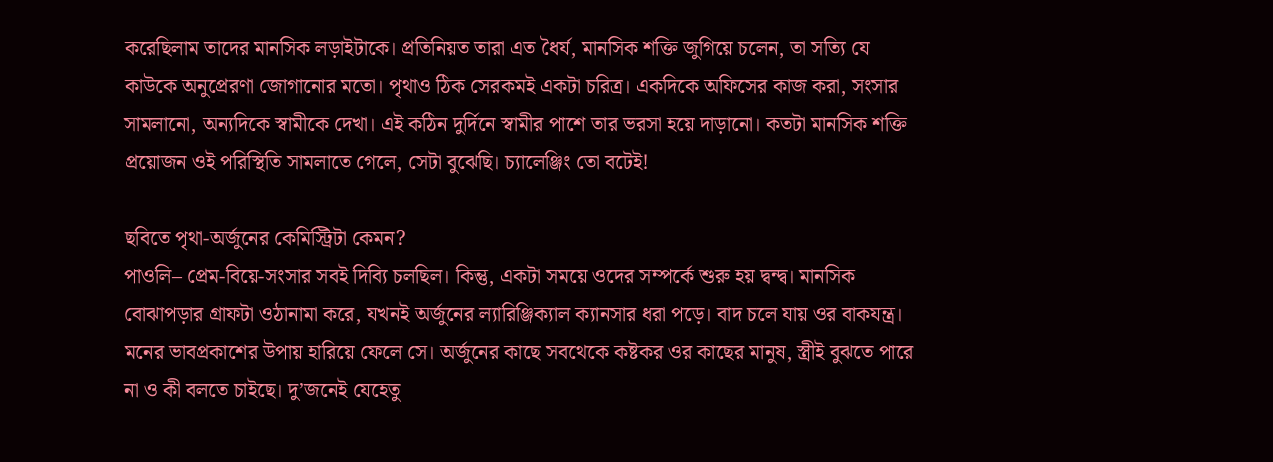করেছিলাম তাদের মানসিক লড়াইটাকে। প্রতিনিয়ত তারা এত ধৈর্য, মানসিক শক্তি জুগিয়ে চলেন, তা সত্যি যে কাউকে অনুপ্রেরণা জোগানোর মতো। পৃথাও ঠিক সেরকমই একটা চরিত্র। একদিকে অফিসের কাজ করা, সংসার সামলানো, অন্যদিকে স্বামীকে দেখা। এই কঠিন দুর্দিনে স্বামীর পাশে তার ভরসা হয়ে দাড়ানো। কতটা মানসিক শক্তি প্রয়োজন ওই পরিস্থিতি সামলাতে গেলে, সেটা বুঝেছি। চ্যালেঞ্জিং তো বটেই!

ছবিতে পৃথা-অর্জুনের কেমিস্ট্রিটা কেমন?
পাওলি– প্রেম-বিয়ে-সংসার সবই দিব্যি চলছিল। কিন্তু, একটা সময়ে ওদের সম্পর্কে শুরু হয় দ্বন্দ্ব। মানসিক বোঝাপড়ার গ্রাফটা ওঠানামা করে, যখনই অর্জুনের ল্যারিঞ্জিক্যাল ক্যানসার ধরা পড়ে। বাদ চলে যায় ওর বাকযন্ত্র। মনের ভাবপ্রকাশের উপায় হারিয়ে ফেলে সে। অর্জুনের কাছে সবথেকে কষ্টকর ওর কাছের মানুষ, স্ত্রীই বুঝতে পারে না ও কী বলতে চাইছে। দু’জনেই যেহেতু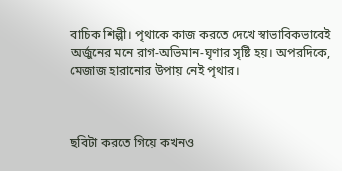বাচিক শিল্পী। পৃথাকে কাজ করতে দেখে স্বাভাবিকভাবেই অর্জুনের মনে রাগ-অভিমান-ঘৃণার সৃষ্টি হয়। অপরদিকে, মেজাজ হারানোর উপায় নেই পৃথার।



ছবিটা করতে গিয়ে কখনও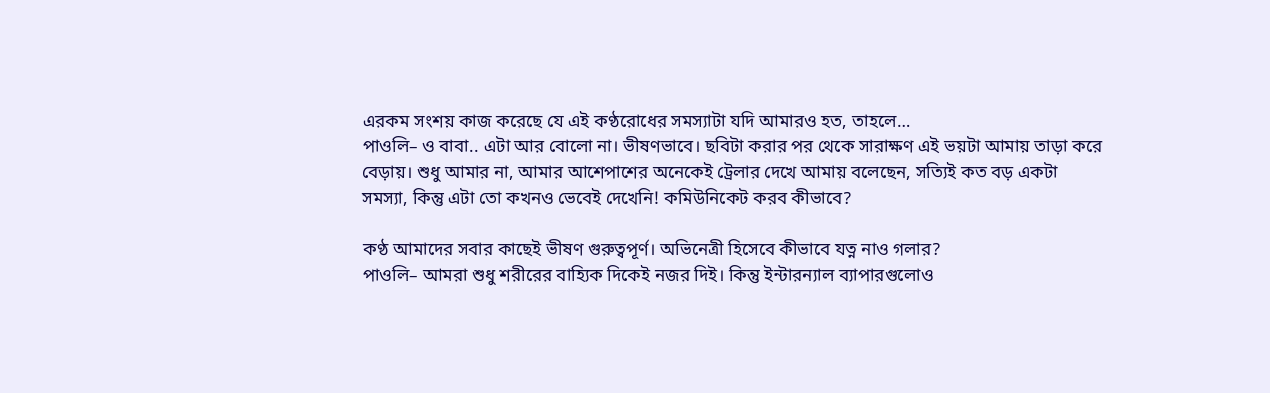এরকম সংশয় কাজ করেছে যে এই কণ্ঠরোধের সমস্যাটা যদি আমারও হত, তাহলে…
পাওলি– ও বাবা.. এটা আর বোলো না। ভীষণভাবে। ছবিটা করার পর থেকে সারাক্ষণ এই ভয়টা আমায় তাড়া করে বেড়ায়। শুধু আমার না, আমার আশেপাশের অনেকেই ট্রেলার দেখে আমায় বলেছেন, সত্যিই কত বড় একটা সমস্যা, কিন্তু এটা তো কখনও ভেবেই দেখেনি! কমিউনিকেট করব কীভাবে?

কণ্ঠ আমাদের সবার কাছেই ভীষণ গুরুত্বপূর্ণ। অভিনেত্রী হিসেবে কীভাবে যত্ন নাও গলার?
পাওলি– আমরা শুধু শরীরের বাহ্যিক দিকেই নজর দিই। কিন্তু ইন্টারন্যাল ব্যাপারগুলোও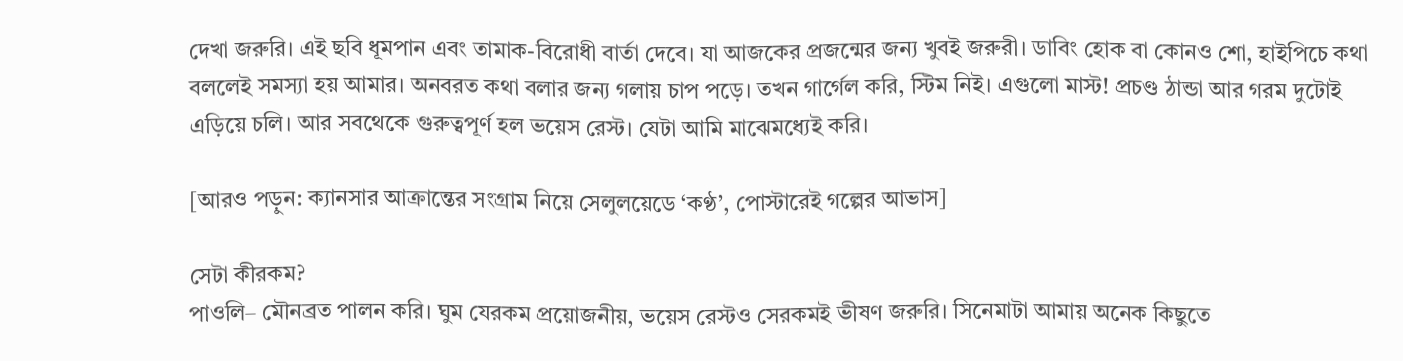দেখা জরুরি। এই ছবি ধূমপান এবং তামাক-বিরোধী বার্তা দেবে। যা আজকের প্রজন্মের জন্য খুবই জরুরী। ডাবিং হোক বা কোনও শো, হাইপিচে কথা বললেই সমস্যা হয় আমার। অনবরত কথা বলার জন্য গলায় চাপ পড়ে। তখন গার্গেল করি, স্টিম নিই। এগুলো মাস্ট! প্রচণ্ড ঠান্ডা আর গরম দুটোই এড়িয়ে চলি। আর সবথেকে গুরুত্বপূর্ণ হল ভয়েস রেস্ট। যেটা আমি মাঝেমধ্যেই করি।

[আরও পড়ুন: ক্যানসার আক্রান্তের সংগ্রাম নিয়ে সেলুলয়েডে ‘কণ্ঠ’, পোস্টারেই গল্পের আভাস]

সেটা কীরকম?
পাওলি– মৌনব্রত পালন করি। ঘুম যেরকম প্রয়োজনীয়, ভয়েস রেস্টও সেরকমই ভীষণ জরুরি। সিনেমাটা আমায় অনেক কিছুতে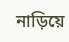নাড়িয়ে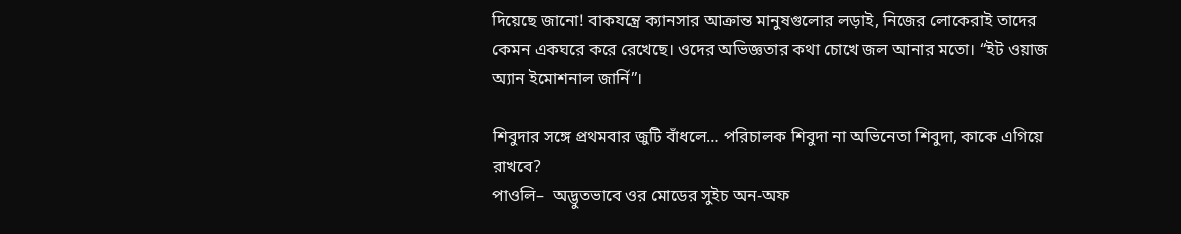দিয়েছে জানো! বাকযন্ত্রে ক্যানসার আক্রান্ত মানুষগুলোর লড়াই, নিজের লোকেরাই তাদের কেমন একঘরে করে রেখেছে। ওদের অভিজ্ঞতার কথা চোখে জল আনার মতো। “ইট ওয়াজ অ্যান ইমোশনাল জার্নি”।

শিবুদার সঙ্গে প্রথমবার জুটি বাঁধলে… পরিচালক শিবুদা না অভিনেতা শিবুদা, কাকে এগিয়ে রাখবে?
পাওলি–  অদ্ভুতভাবে ওর মোডের সুইচ অন-অফ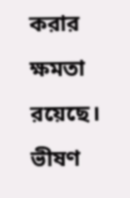করার ক্ষমতা রয়েছে। ভীষণ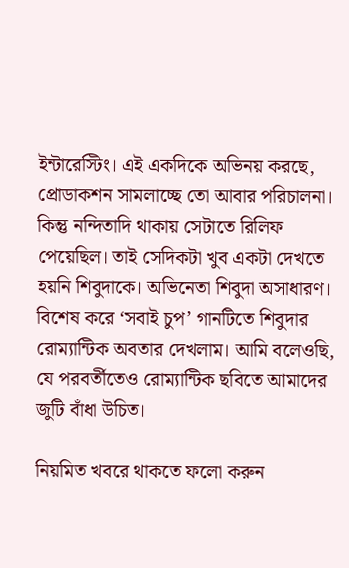ইন্টারেস্টিং। এই একদিকে অভিনয় করছে, প্রোডাকশন সামলাচ্ছে তো আবার পরিচালনা। কিন্তু নন্দিতাদি থাকায় সেটাতে রিলিফ পেয়েছিল। তাই সেদিকটা খুব একটা দেখতে হয়নি শিবুদাকে। অভিনেতা শিবুদা অসাধারণ। বিশেষ করে ‘সবাই চুপ’ গানটিতে শিবুদার রোম্যান্টিক অবতার দেখলাম। আমি বলেওছি, যে পরবর্তীতেও রোম্যান্টিক ছবিতে আমাদের জুটি বাঁধা উচিত।

নিয়মিত খবরে থাকতে ফলো করুন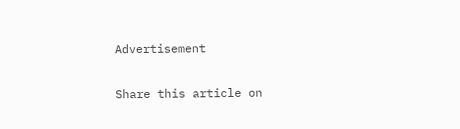Advertisement

Share this article on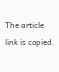The article link is copied.